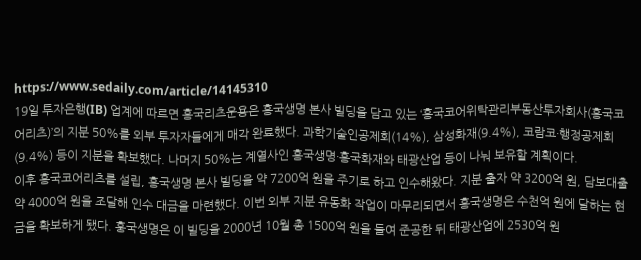https://www.sedaily.com/article/14145310
19일 투자은행(IB) 업계에 따르면 흥국리츠운용은 흥국생명 본사 빌딩을 담고 있는 ‘흥국코어위탁관리부동산투자회사(흥국코어리츠)’의 지분 50%를 외부 투자자들에게 매각 완료했다. 과학기술인공제회(14%), 삼성화재(9.4%), 코람코·행정공제회(9.4%) 등이 지분을 확보했다. 나머지 50%는 계열사인 흥국생명·흥국화재와 태광산업 등이 나눠 보유할 계획이다.
이후 흥국코어리츠를 설립, 흥국생명 본사 빌딩을 약 7200억 원을 주기로 하고 인수해왔다. 지분 출자 약 3200억 원, 담보대출 약 4000억 원을 조달해 인수 대금을 마련했다. 이번 외부 지분 유동화 작업이 마무리되면서 흥국생명은 수천억 원에 달하는 현금을 확보하게 됐다. 훙국생명은 이 빌딩을 2000년 10월 총 1500억 원을 들여 준공한 뒤 태광산업에 2530억 원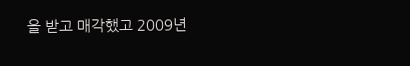을 받고 매각했고 2009년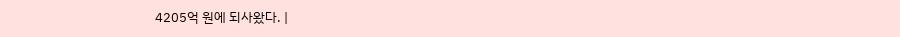4205억 원에 되사왔다. |